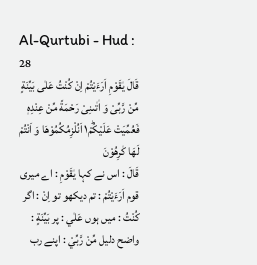Al-Qurtubi - Hud : 28
قَالَ یٰقَوْمِ اَرَءَیْتُمْ اِنْ كُنْتُ عَلٰى بَیِّنَةٍ مِّنْ رَّبِّیْ وَ اٰتٰىنِیْ رَحْمَةً مِّنْ عِنْدِهٖ فَعُمِّیَتْ عَلَیْكُمْ١ؕ اَنُلْزِمُكُمُوْهَا وَ اَنْتُمْ لَهَا كٰرِهُوْنَ
قَالَ : اس نے کہا يٰقَوْمِ : اے میری قوم اَرَءَيْتُمْ : تم دیکھو تو اِنْ : اگر كُنْتُ : میں ہوں عَلٰي : پر بَيِّنَةٍ : واضح دلیل مِّنْ رَّبِّيْ : اپنے رب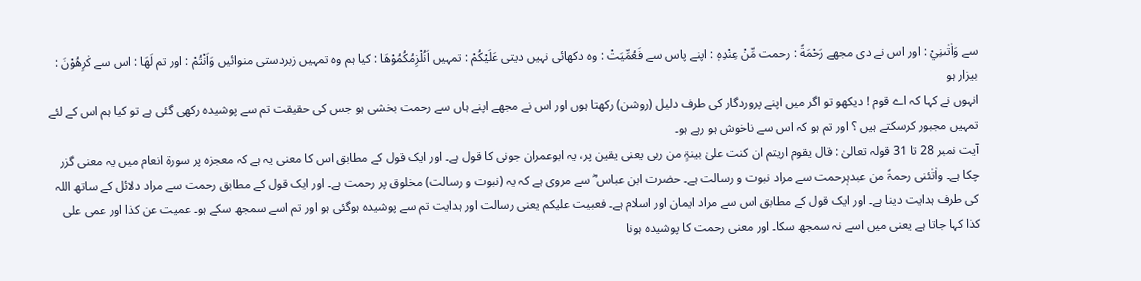سے وَاٰتٰىنِيْ : اور اس نے دی مجھے رَحْمَةً : رحمت مِّنْ عِنْدِهٖ : اپنے پاس سے فَعُمِّيَتْ : وہ دکھائی نہیں دیتی عَلَيْكُمْ : تمہیں اَنُلْزِمُكُمُوْهَا : کیا ہم وہ تمہیں زبردستی منوائیں وَاَنْتُمْ : اور تم لَهَا : اس سے كٰرِهُوْنَ : بیزار ہو
انہوں نے کہا کہ اے قوم ! دیکھو تو اگر میں اپنے پروردگار کی طرف دلیل (روشن) رکھتا ہوں اور اس نے مجھے اپنے ہاں سے رحمت بخشی ہو جس کی حقیقت تم سے پوشیدہ رکھی گئی ہے تو کیا ہم اس کے لئے تمہیں مجبور کرسکتے ہیں ؟ اور تم ہو کہ اس سے ناخوش ہو رہے ہو۔
آیت نمبر 28 تا 31 قولہ تعالیٰ : قال یقوم اریتم ان کنت علیٰ بینۃٍ من ربی یعنی یقین پر، یہ ابوعمران جونی کا قول ہے۔ اور ایک قول کے مطابق اس کا معنی یہ ہے کہ معجزہ پر سورة انعام میں یہ معنی گزر چکا ہے۔ واٰتٰئنی رحمۃً من عبدہٖرحمت سے مراد نبوت و رسالت ہے۔ حضرت ابن عباس ؓ سے مروی ہے کہ یہ (نبوت و رسالت) مخلوق پر رحمت ہے۔ اور ایک قول کے مطابق رحمت سے مراد دلائل کے ساتھ اللہ کی طرف ہدایت دینا ہے۔ اور ایک قول کے مطابق اس سے مراد ایمان اور اسلام ہے۔ فعبیت علیکم یعنی رسالت اور ہدایت تم سے پوشیدہ ہوگئی ہو اور تم اسے سمجھ سکے ہو۔ عمیت عن کذا اور عمی علی کذا کہا جاتا ہے یعنی میں اسے نہ سمجھ سکا۔ اور معنی رحمت کا پوشیدہ ہونا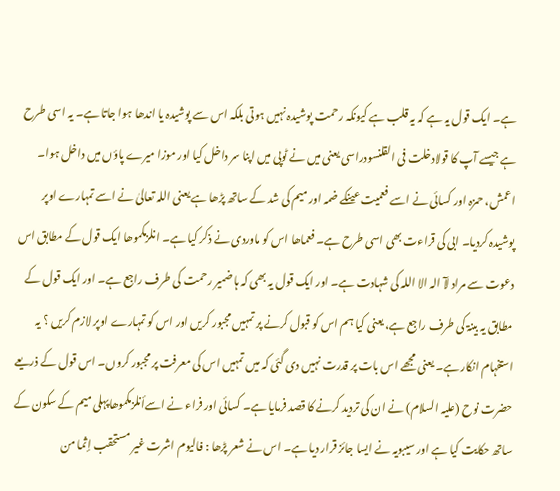ہے۔ ایک قول یہ ہے کہ یہ قلب ہے کیونکہ رحمت پوشیدہ نہیں ہوتی بلکہ اس سے پوشیدہ یا اندھا ہوا جاتا ہے۔ یہ اسی طرح ہے جیسے آپ کا قولادخلت فی القلنسودراسی یعنی میں نے ٹوپی میں اپنا سر داخل کیا اور موزا میرے پاؤں میں داخل ہوا۔ اعمش، حمزہ اور کسائی نے اسے فعمیت عینکے ضمہ اور میم کی شد کے ساتھ پڑھا ہے یعنی اللہ تعالیٰ نے اسے تمہارے اوپر پوشیدہ کردیا۔ ابی کی قراءت بھی اسی طرح ہے۔ فعماھا اس کو ماوردی نے ذکر کیا ہے۔ انلزمکموھا ایک قول کے مطابق اس دعوت سے مراد لآ الہ الا اللہ کی شہادت ہے۔ اور ایک قول یہ بھی کہ ہا ضمیر رحمت کی طرف راجع ہے۔ اور ایک قول کے مطابق یہ بینۃ کی طرف راجع ہے، یعنی کیا ہم اس کو قبول کرنے پر تمہیں مجبور کریں اور اس کو تمہارے اوپر لازم کریں ؟ یہ استفہام انکار ہے۔ یعنی مجھے اس بات پر قدرت نہیں دی گئی کہ میں تمہیں اس کی معرفت پر مجبور کروں۔ اس قول کے ذریعے حضرت نوح (علیہ السلام) نے ان کی تردید کرنے کا قصد فرمایا ہے۔ کسائی اور فراء نے اسےأنلزمکموھاپہلی میم کے سکون کے ساتھ حکایت کیا ہے اور سیبویہ نے ایسا جائز قرار دیا ہے۔ اس نے شعر پڑھا : فالیوم اشرت غیر مستحقب إثما من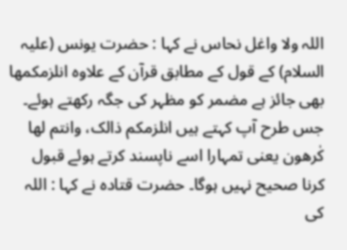اللہ ولا واغل نحاس نے کہا : حضرت یونس (علیہ السلام) کے قول کے مطابق قرآن کے علاوہ انلزمکمھا بھی جائز ہے مضمر کو مظہر کی جگہ رکھتے ہوئے۔ جس طرح آپ کہتے ہیں انلزمکم ذالک، وانتم لھا کٰرھون یعنی تمہارا اسے ناپسند کرتے ہوئے قبول کرنا صحیح نہیں ہوگا۔ حضرت قتادہ نے کہا : اللہ کی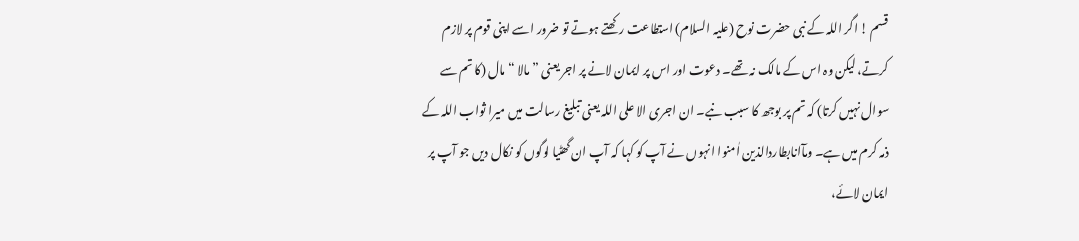قسم ! اگر اللہ کے نبی حضرت نوح (علیہ السلام) استطاعت رکھتے ہوتے تو ضرور اسے اپنی قوم پر لازم کرتے، لیکن وہ اس کے مالک نہ تھے۔ دعوت اور اس پر ایمان لانے پر اجر یعنی ” مالا “ مال (کا تم سے سوال نہیں کرتا) کہ تم پر بوجھ کا سبب نبے۔ ان اجری الا علی اللہ یعنی تبلیغ رسالت میں میرا ثواب اللہ کے ذمہ کرم میں ہے۔ ومآانابطاردالذین اٰمنوا انہوں نے آپ کو کہا کہ آپ ان گھٹیا لوگوں کو نکال دیں جو آپ پر ایمان لائے،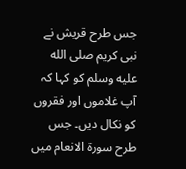جس طرح قریش نے نبی کریم صلى الله عليه وسلم کو کہا کہ آپ غلاموں اور فقروں کو نکال دیں۔ جس طرح سورة الانعام میں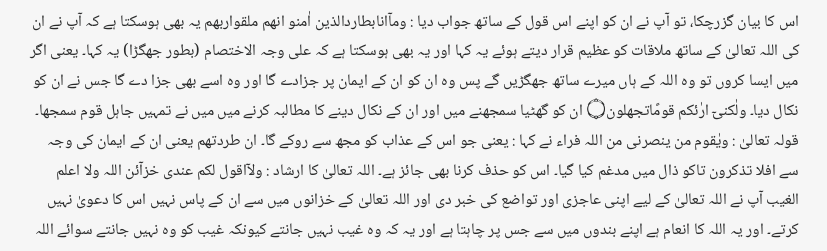اس کا بیان گزرچکا، تو آپ نے ان کو اپنے اس قول کے ساتھ جواب دیا : ومآانابطاردالذین اٰمنو انھم ملقواربھم یہ بھی ہوسکتا ہے کہ آپ نے ان کی اللہ تعالیٰ کے ساتھ ملاقات کو عظیم قرار دیتے ہوئے یہ کہا اور یہ بھی ہوسکتا ہے کہ علی وجہ الاختصام (بطور جھگڑا) یہ کہا۔ یعنی اگر میں ایسا کروں تو وہ اللہ کے ہاں میرے ساتھ جھگڑیں گے پس وہ ان کو ان کے ایمان پر جزادے گا اور وہ اسے بھی جزا دے گا جس نے ان کو نکال دیا۔ ولٰکنیٓ ارٰئکم قومًاتجھلون۝ ان کو گھٹیا سمجھنے میں اور ان کے نکال دینے کا مطالبہ کرنے میں میں نے تمہیں جاہل قوم سمجھا۔ قولہ تعالیٰ : ویٰقوم من ینصرنی من اللہ فراء نے کہا : یعنی جو اس کے عذاب کو مجھ سے روکے گا۔ ان طردتھم یعنی ان کے ایمان کی وجہ سے افلا تذکرون تاکو ذال میں مدغم کیا گیا۔ اس کو حذف کرنا بھی جائز ہے۔ اللہ تعالیٰ کا ارشاد : ولآاقول لکم عندی خزآئن اللہ ولا اعلم الغیب آپ نے اللہ تعالیٰ کے لیے اپنی عاجزی اور تواضع کی خبر دی اور اللہ تعالیٰ کے خزانوں میں سے ان کے پاس نہیں اس کا دعویٰ نہیں کرتے۔ اور یہ اللہ کا انعام ہے اپنے بندوں میں سے جس پر چاہتا ہے اور یہ کہ وہ غیب نہیں جانتے کیونکہ غیب کو وہ نہیں جانتے سوائے اللہ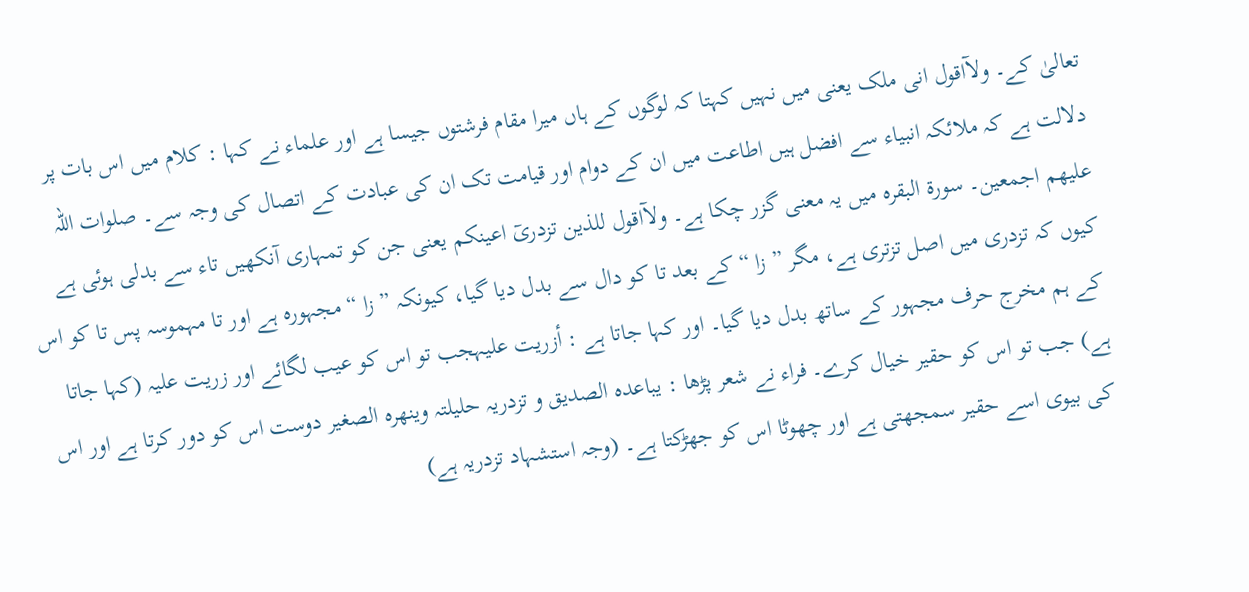تعالیٰ کے۔ ولآاقول انی ملک یعنی میں نہیں کہتا کہ لوگوں کے ہاں میرا مقام فرشتوں جیسا ہے اور علماء نے کہا : کلام میں اس بات پر دلالت ہے کہ ملائکہ انبیاء سے افضل ہیں اطاعت میں ان کے دوام اور قیامت تک ان کی عبادت کے اتصال کی وجہ سے۔ صلوات اللہ علیھم اجمعین۔ سورة البقرہ میں یہ معنی گزر چکا ہے۔ ولآاقول للذین تزدریٓ اعینکم یعنی جن کو تمہاری آنکھیں تاء سے بدلی ہوئی ہے کیوں کہ تزدری میں اصل تزتری ہے، مگر ” زا “ کے بعد تا کو دال سے بدل دیا گیا، کیونکہ ” زا “ مجہورہ ہے اور تا مہموسہ پس تا کو اس کے ہم مخرج حرف مجہور کے ساتھ بدل دیا گیا۔ اور کہا جاتا ہے : أزریت علیہجب تو اس کو عیب لگائے اور زریت علیہ (کہا جاتا ہے) جب تو اس کو حقیر خیال کرے۔ فراء نے شعر پڑھا : یباعدہ الصدیق و تزدریہ حلیلتہ وینھرہ الصغیر دوست اس کو دور کرتا ہے اور اس کی بیوی اسے حقیر سمجھتی ہے اور چھوٹا اس کو جھڑکتا ہے۔ (وجہ استشہاد تزدریہ ہے)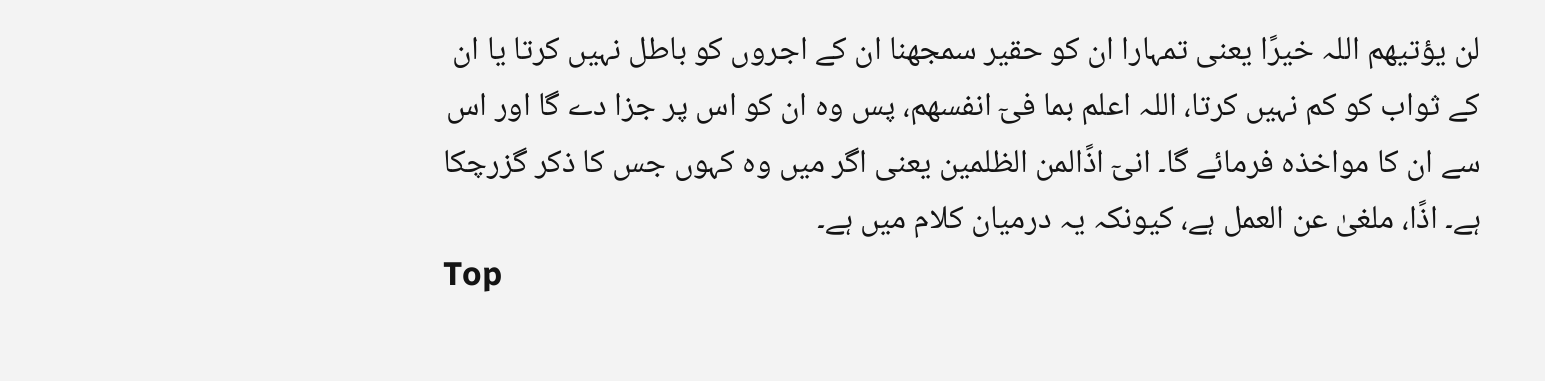لن یؤتیھم اللہ خیرًا یعنی تمہارا ان کو حقیر سمجھنا ان کے اجروں کو باطل نہیں کرتا یا ان کے ثواب کو کم نہیں کرتا، اللہ اعلم بما فیٓ انفسھم، پس وہ ان کو اس پر جزا دے گا اور اس سے ان کا مواخذہ فرمائے گا۔ انیٓ اذًالمن الظلمین یعنی اگر میں وہ کہوں جس کا ذکر گزرچکا ہے۔ اذًا، ملغیٰ عن العمل ہے، کیونکہ یہ درمیان کلام میں ہے۔
Top